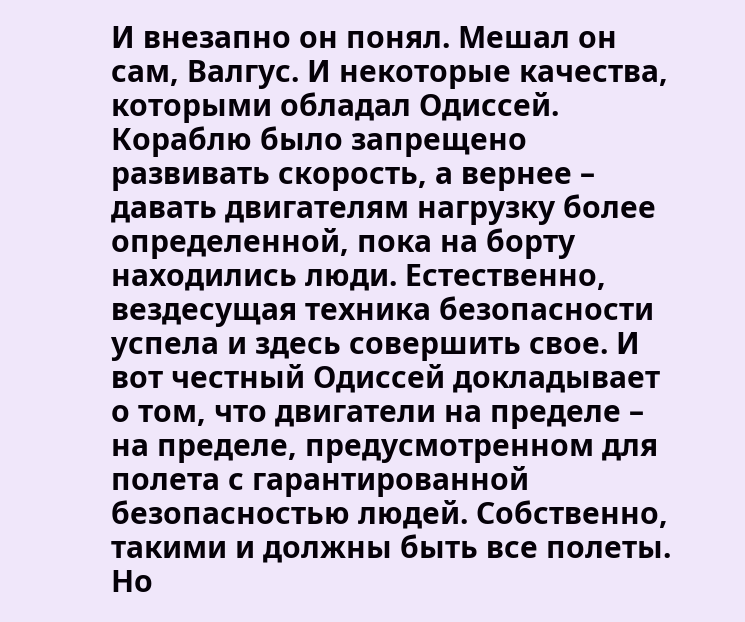И внезапно он понял. Мешал он сам, Валгус. И некоторые качества, которыми обладал Одиссей. Кораблю было запрещено развивать скорость, а вернее – давать двигателям нагрузку более определенной, пока на борту находились люди. Естественно, вездесущая техника безопасности успела и здесь совершить свое. И вот честный Одиссей докладывает о том, что двигатели на пределе – на пределе, предусмотренном для полета с гарантированной безопасностью людей. Собственно, такими и должны быть все полеты. Но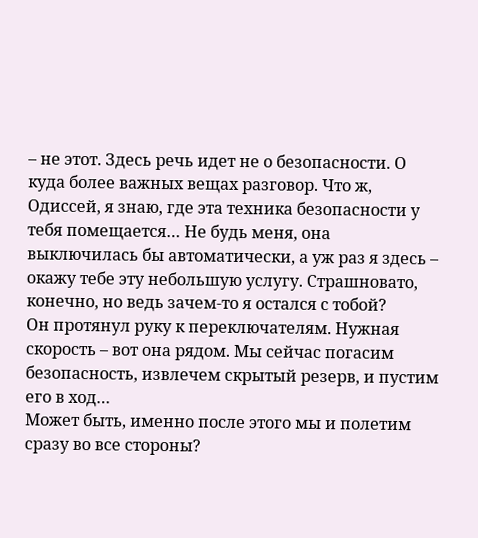– не этот. Здесь речь идет не о безопасности. О куда более важных вещах разговор. Что ж, Одиссей, я знаю, где эта техника безопасности у тебя помещается… Не будь меня, она выключилась бы автоматически, а уж раз я здесь – окажу тебе эту небольшую услугу. Страшновато, конечно, но ведь зачем-то я остался с тобой?
Он протянул руку к переключателям. Нужная скорость – вот она рядом. Мы сейчас погасим безопасность, извлечем скрытый резерв, и пустим его в ход…
Может быть, именно после этого мы и полетим сразу во все стороны?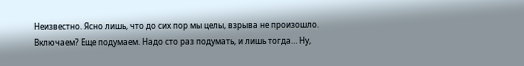Неизвестно. Ясно лишь, что до сих пор мы целы, взрыва не произошло. Включаем? Еще подумаем. Надо сто раз подумать, и лишь тогда… Ну,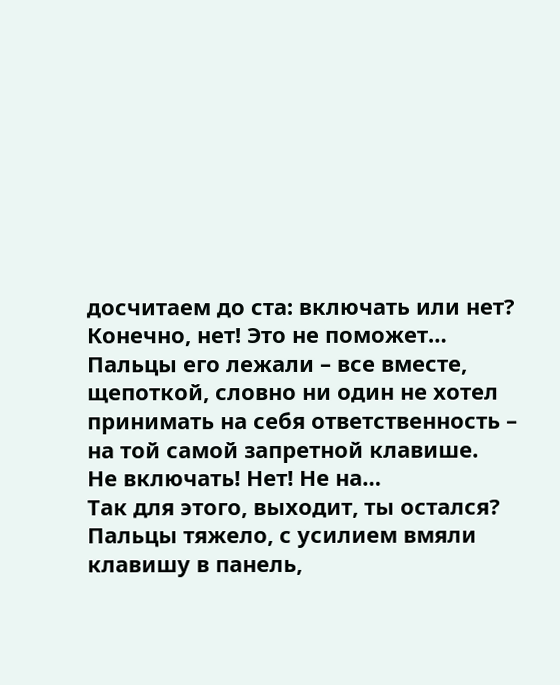досчитаем до ста: включать или нет? Конечно, нет! Это не поможет…
Пальцы его лежали – все вместе, щепоткой, словно ни один не хотел принимать на себя ответственность – на той самой запретной клавише.
Не включать! Нет! Не на…
Так для этого, выходит, ты остался?
Пальцы тяжело, с усилием вмяли клавишу в панель,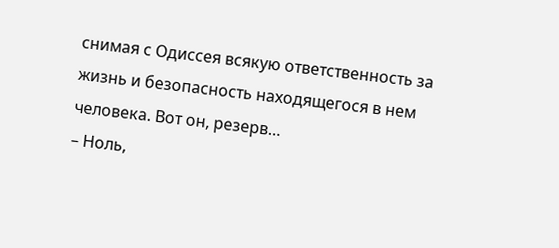снимая с Одиссея всякую ответственность за жизнь и безопасность находящегося в нем человека. Вот он, резерв…
– Ноль,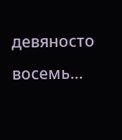девяносто восемь…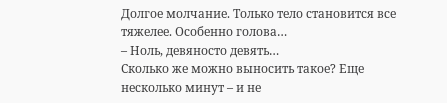Долгое молчание. Только тело становится все тяжелее. Особенно голова…
– Ноль, девяносто девять…
Сколько же можно выносить такое? Еще несколько минут – и не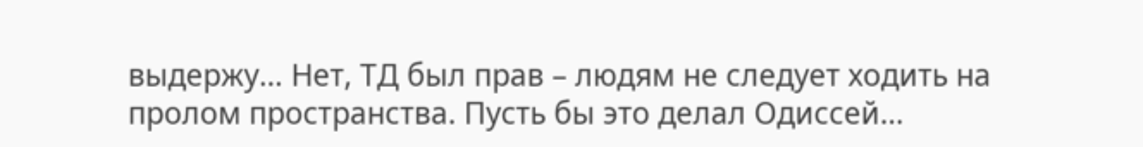выдержу… Нет, ТД был прав – людям не следует ходить на пролом пространства. Пусть бы это делал Одиссей…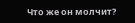Что же он молчит?